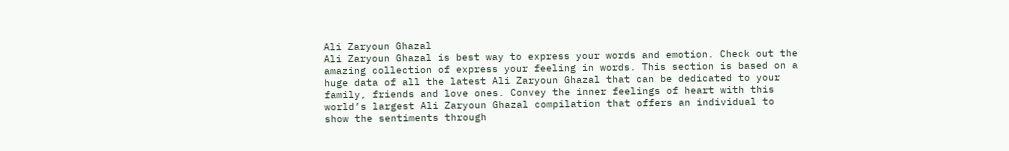Ali Zaryoun Ghazal
Ali Zaryoun Ghazal is best way to express your words and emotion. Check out the amazing collection of express your feeling in words. This section is based on a huge data of all the latest Ali Zaryoun Ghazal that can be dedicated to your family, friends and love ones. Convey the inner feelings of heart with this world’s largest Ali Zaryoun Ghazal compilation that offers an individual to show the sentiments through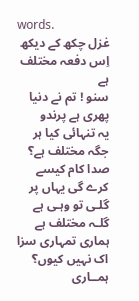words.
غزل چکھ کے دیکھ اِس دفعہ مختلف ہے
سنو ! تم نے دنیا پھری ہے پرندو
یہ تنہائی کیا ہر جگہ مختلف ہے؟
صدا کام کیسے کرے گی یہاں پر
گلـی تو وہـی ہے گلـہ مختلف ہے
ہماری تمہاری سزا اک نہیں کیوں؟
ہمــاری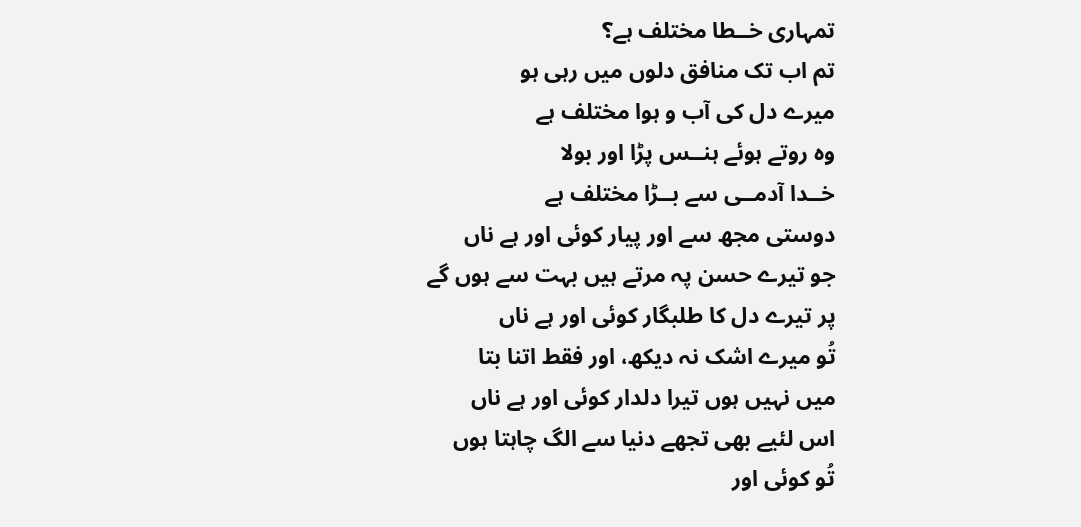تمہاری خــطا مختلف ہے؟
تم اب تک منافق دلوں میں رہی ہو
میرے دل کی آب و ہوا مختلف ہے
وہ روتے ہوئے ہنــس پڑا اور بولا
خــدا آدمــی سے بــڑا مختلف ہے
دوستی مجھ سے اور پیار کوئی اور ہے ناں
جو تیرے حسن پہ مرتے ہیں بہت سے ہوں گے
پر تیرے دل کا طلبگار کوئی اور ہے ناں
تُو میرے اشک نہ دیکھ، اور فقط اتنا بتا
میں نہیں ہوں تیرا دلدار کوئی اور ہے ناں
اس لئیے بھی تجھے دنیا سے الگ چاہتا ہوں
تُو کوئی اور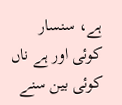ہے، سنسار کوئی اور ہے ناں
کوئی بین سنے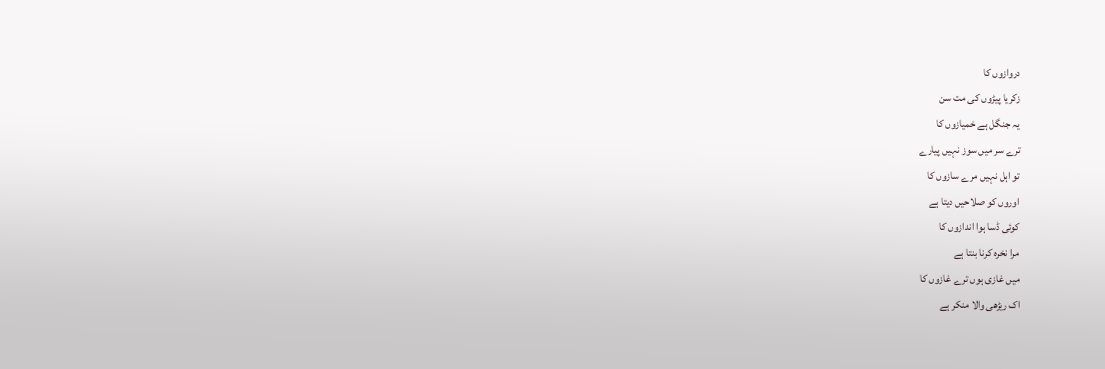دروازوں کا
زکریا پیڑوں کی مت سن
یہ جنگل ہے خمیازوں کا
ترے سر میں سوز نہیں پیارے
تو اہل نہیں مرے سازوں کا
اوروں کو صلاحیں دیتا ہے
کوئی ڈسا ہوا اندازوں کا
مرا نخرہ کرنا بنتا ہے
میں غازی ہوں ترے غازوں کا
اک ریڑھی والا منکر ہے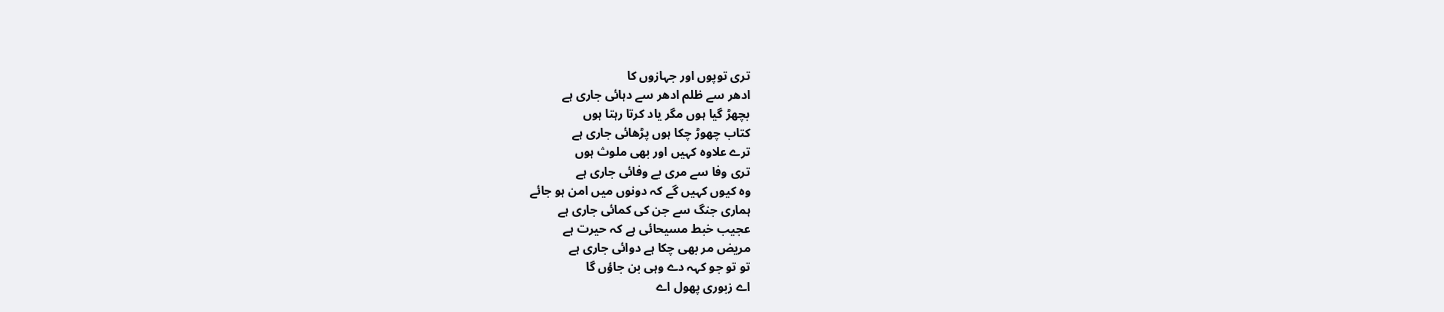تری توپوں اور جہازوں کا
ادھر سے ظلم ادھر سے دہائی جاری ہے
بچھڑ گیا ہوں مگر یاد کرتا رہتا ہوں
کتاب چھوڑ چکا ہوں پڑھائی جاری ہے
ترے علاوہ کہیں اور بھی ملوث ہوں
تری وفا سے مری بے وفائی جاری ہے
وہ کیوں کہیں گے کہ دونوں میں امن ہو جائے
ہماری جنگ سے جن کی کمائی جاری ہے
عجیب خبط مسیحائی ہے کہ حیرت ہے
مریض مر بھی چکا ہے دوائی جاری ہے
تو تو جو کہہ دے وہی بن جاؤں گا
اے زبوری پھول اے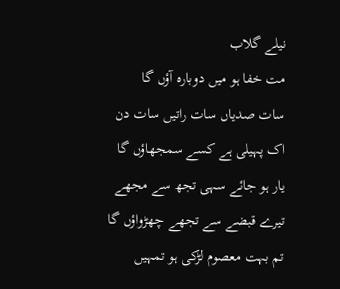نیلے گلاب
مت خفا ہو میں دوبارہ آؤں گا
سات صدیاں سات راتیں سات دن
اک پہیلی ہے کسے سمجھاؤں گا
یار ہو جائے سہی تجھ سے مجھے
تیرے قبضے سے تجھے چھڑواؤں گا
تم بہت معصوم لڑکی ہو تمہیں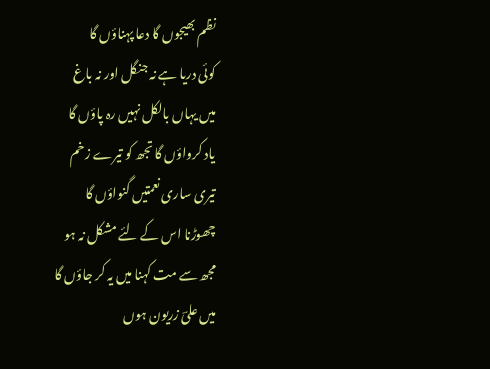نظم بھیجوں گا دعا پہناؤں گا
کوئی دریا ہے نہ جنگل اور نہ باغ
میں یہاں بالکل نہیں رہ پاؤں گا
یاد کرواؤں گا تجھ کو تیرے زخم
تیری ساری نعمتیں گنواؤں گا
چھوڑنا اس کے لئے مشکل نہ ہو
مجھ سے مت کہنا میں یہ کر جاؤں گا
میں علیؔ زریون ہوں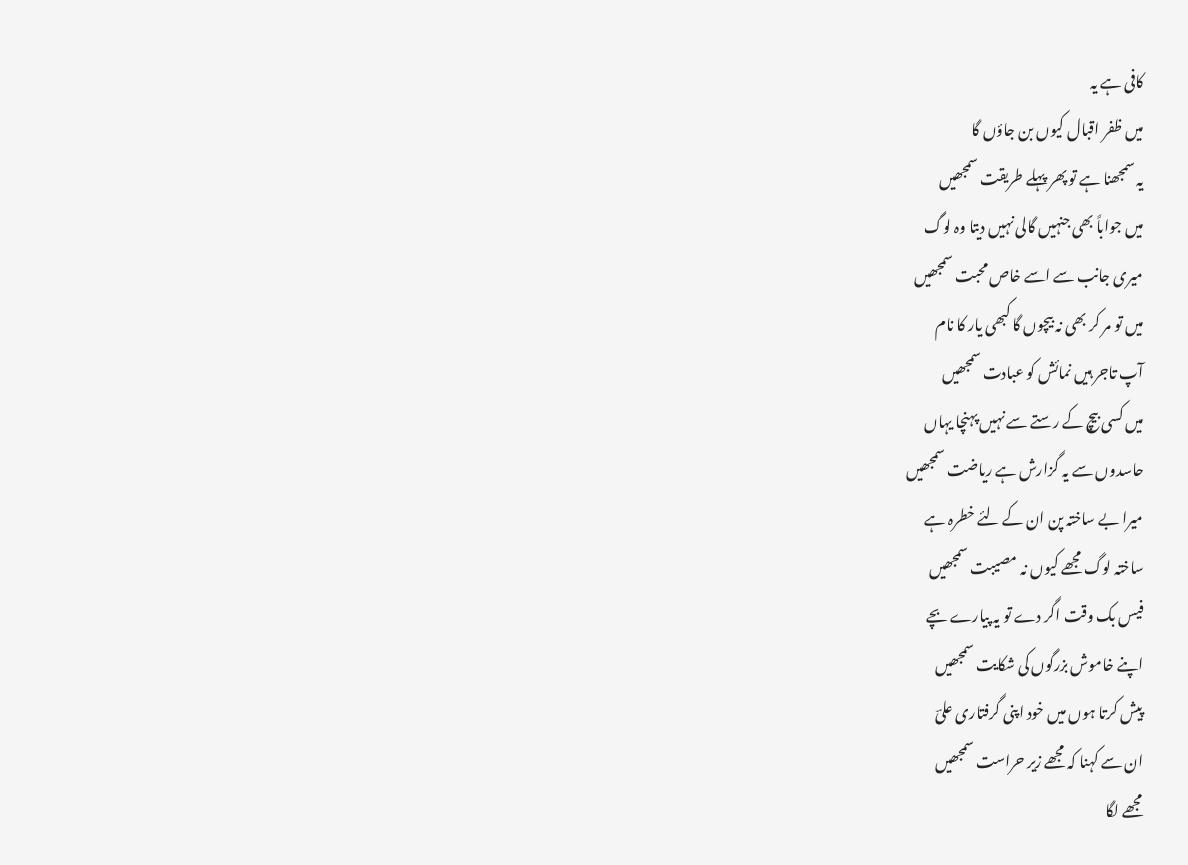کافی ہے یہ
میں ظفر اقبال کیوں بن جاؤں گا
یہ سمجھنا ہے تو پھر پہلے طریقت سمجھیں
میں جواباً بھی جنہیں گالی نہیں دیتا وہ لوگ
میری جانب سے اسے خاص محبت سمجھیں
میں تو مر کر بھی نہ بیچوں گا کبھی یار کا نام
آپ تاجر ہیں نمائش کو عبادت سمجھیں
میں کسی بیچ کے رستے سے نہیں پہنچا یہاں
حاسدوں سے یہ گزارش ہے ریاضت سمجھیں
میرا بے ساختہ پن ان کے لئے خطرہ ہے
ساختہ لوگ مجھے کیوں نہ مصیبت سمجھیں
فیس بک وقت اگر دے تو یہ پیارے بچے
اپنے خاموش بزرگوں کی شکایت سمجھیں
پیش کرتا ہوں میں خود اپنی گرفتاری علیؔ
ان سے کہنا کہ مجھے زیر حراست سمجھیں
مجھے لگا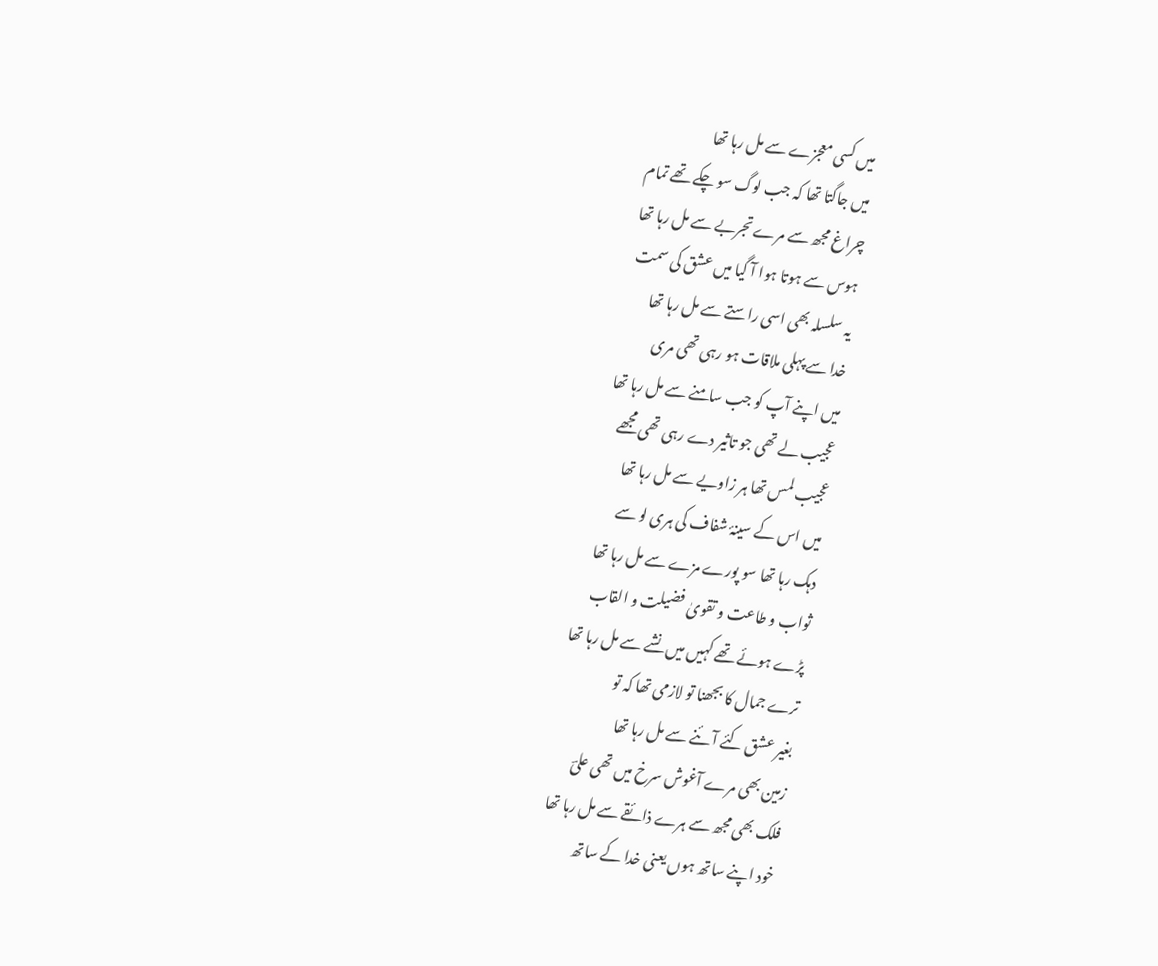میں کسی معجزے سے مل رہا تھا
میں جاگتا تھا کہ جب لوگ سو چکے تھے تمام
چراغ مجھ سے مرے تجربے سے مل رہا تھا
ہوس سے ہوتا ہوا آ گیا میں عشق کی سمت
یہ سلسلہ بھی اسی راستے سے مل رہا تھا
خدا سے پہلی ملاقات ہو رہی تھی مری
میں اپنے آپ کو جب سامنے سے مل رہا تھا
عجیب لے تھی جو تاثیر دے رہی تھی مجھے
عجیب لمس تھا ہر زاویے سے مل رہا تھا
میں اس کے سینۂ شفاف کی ہری لو سے
دہک رہا تھا سو پورے مزے سے مل رہا تھا
ثواب و طاعت و تقویٰ فضیلت و القاب
پڑے ہوئے تھے کہیں میں نشے سے مل رہا تھا
ترے جمال کا بجھنا تو لازمی تھا کہ تو
بغیر عشق کئے آئنے سے مل رہا تھا
زمین بھی مرے آغوش سرخ میں تھی علیؔ
فلک بھی مجھ سے ہرے ذائقے سے مل رہا تھا
خود اپنے ساتھ ہوں یعنی خدا کے ساتھ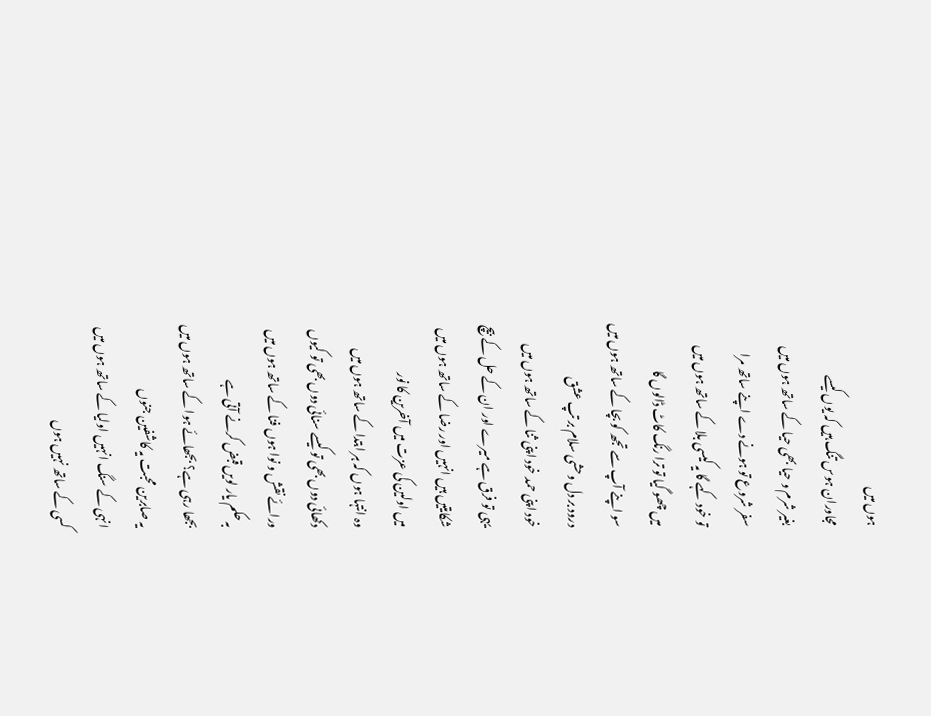ہوں میں
مجاوران ہوس تنگ ہیں کہ یوں کیسے
بغیر شرم و حیا بھی حیا کے ساتھ ہوں میں
سفر شروع تو ہونے دے اپنے ساتھ مرا
تو خود کہے گا یہ کیسی بلا کے ساتھ ہوں میں
میں چھو گیا تو ترا رنگ کاٹ ڈالوں گا
سو اپنے آپ سے تجھ کو بچا کے ساتھ ہوں میں
درود بر دل وحشی سلام بر تپ عشق
خود اپنی حمد خود اپنی ثنا کے ساتھ ہوں میں
یہی تو فرق ہے میرے اور ان کے حل کے بیچ
شکایتیں ہیں انہیں اور رضا کے ساتھ ہوں میں
میں اولین کی عزت میں آخرین کا نور
وہ انتہا ہوں کہ ہر ابتدا کے ساتھ ہوں میں
دکھائی دوں بھی تو کیسے سنائی دوں بھی تو کیوں
ورائے نقش و نوا ہوں فنا کے ساتھ ہوں میں
بہ حکم یار لویں قبض کرنے آتی ہے
بجھا رہی ہے؟ بجھائے ہوا کے ساتھ ہوں میں
یہ صابرین محبت یہ کاشفین جنوں
انہی کے سنگ انہیں اولیا کے ساتھ ہوں میں
کسی کے ساتھ نہیں ہوں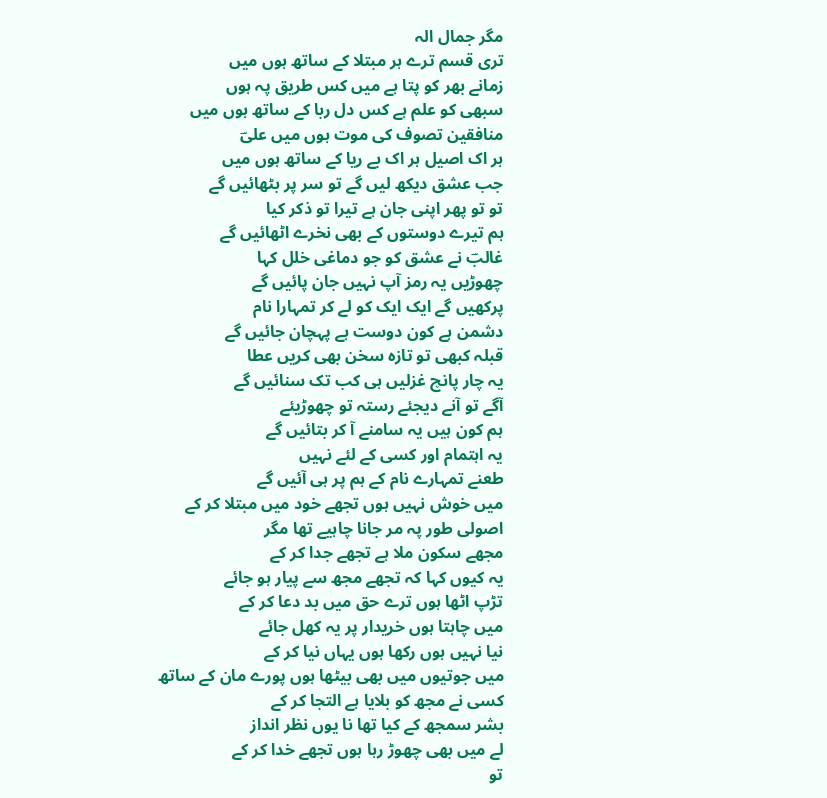مگر جمال الہ
تری قسم ترے ہر مبتلا کے ساتھ ہوں میں
زمانے بھر کو پتا ہے میں کس طریق پہ ہوں
سبھی کو علم ہے کس دل ربا کے ساتھ ہوں میں
منافقین تصوف کی موت ہوں میں علیؔ
ہر اک اصیل ہر اک بے ریا کے ساتھ ہوں میں
جب عشق دیکھ لیں گے تو سر پر بٹھائیں گے
تو تو پھر اپنی جان ہے تیرا تو ذکر کیا
ہم تیرے دوستوں کے بھی نخرے اٹھائیں گے
غالبؔ نے عشق کو جو دماغی خلل کہا
چھوڑیں یہ رمز آپ نہیں جان پائیں گے
پرکھیں گے ایک ایک کو لے کر تمہارا نام
دشمن ہے کون دوست ہے پہچان جائیں گے
قبلہ کبھی تو تازہ سخن بھی کریں عطا
یہ چار پانچ غزلیں ہی کب تک سنائیں گے
آگے تو آنے دیجئے رستہ تو چھوڑیئے
ہم کون ہیں یہ سامنے آ کر بتائیں گے
یہ اہتمام اور کسی کے لئے نہیں
طعنے تمہارے نام کے ہم پر ہی آئیں گے
میں خوش نہیں ہوں تجھے خود میں مبتلا کر کے
اصولی طور پہ مر جانا چاہیے تھا مگر
مجھے سکون ملا ہے تجھے جدا کر کے
یہ کیوں کہا کہ تجھے مجھ سے پیار ہو جائے
تڑپ اٹھا ہوں ترے حق میں بد دعا کر کے
میں چاہتا ہوں خریدار پر یہ کھل جائے
نیا نہیں ہوں رکھا ہوں یہاں نیا کر کے
میں جوتیوں میں بھی بیٹھا ہوں پورے مان کے ساتھ
کسی نے مجھ کو بلایا ہے التجا کر کے
بشر سمجھ کے کیا تھا نا یوں نظر انداز
لے میں بھی چھوڑ رہا ہوں تجھے خدا کر کے
تو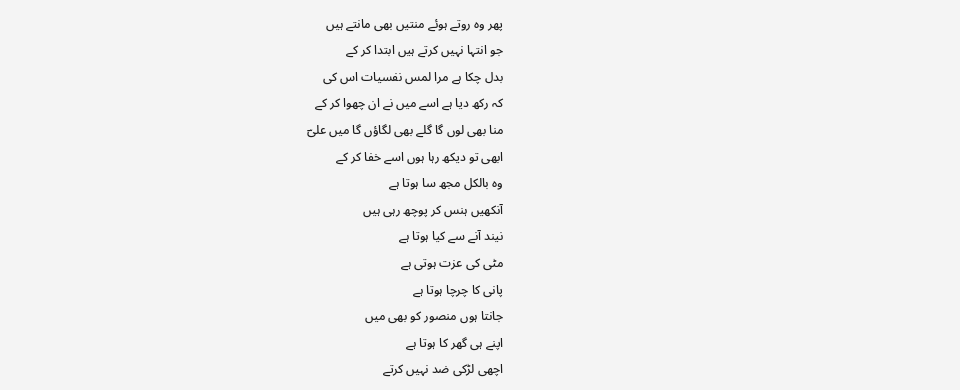پھر وہ روتے ہوئے منتیں بھی مانتے ہیں
جو انتہا نہیں کرتے ہیں ابتدا کر کے
بدل چکا ہے مرا لمس نفسیات اس کی
کہ رکھ دیا ہے اسے میں نے ان چھوا کر کے
منا بھی لوں گا گلے بھی لگاؤں گا میں علیؔ
ابھی تو دیکھ رہا ہوں اسے خفا کر کے
وہ بالکل مجھ سا ہوتا ہے
آنکھیں ہنس کر پوچھ رہی ہیں
نیند آنے سے کیا ہوتا ہے
مٹی کی عزت ہوتی ہے
پانی کا چرچا ہوتا ہے
جانتا ہوں منصور کو بھی میں
اپنے ہی گھر کا ہوتا ہے
اچھی لڑکی ضد نہیں کرتے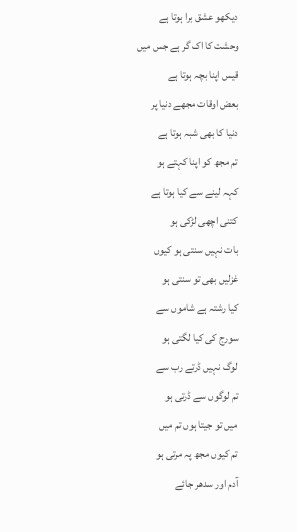دیکھو عشق برا ہوتا ہے
وحشت کا اک گر ہے جس میں
قیس اپنا بچہ ہوتا ہے
بعض اوقات مجھے دنیا پر
دنیا کا بھی شبہ ہوتا ہے
تم مجھ کو اپنا کہتے ہو
کہہ لینے سے کیا ہوتا ہے
کتنی اچھی لڑکی ہو
بات نہیں سنتی ہو کیوں
غزلیں بھی تو سنتی ہو
کیا رشتہ ہے شاموں سے
سورج کی کیا لگتی ہو
لوگ نہیں ڈرتے رب سے
تم لوگوں سے ڈرتی ہو
میں تو جیتا ہوں تم میں
تم کیوں مجھ پہ مرتی ہو
آدم اور سدھر جائے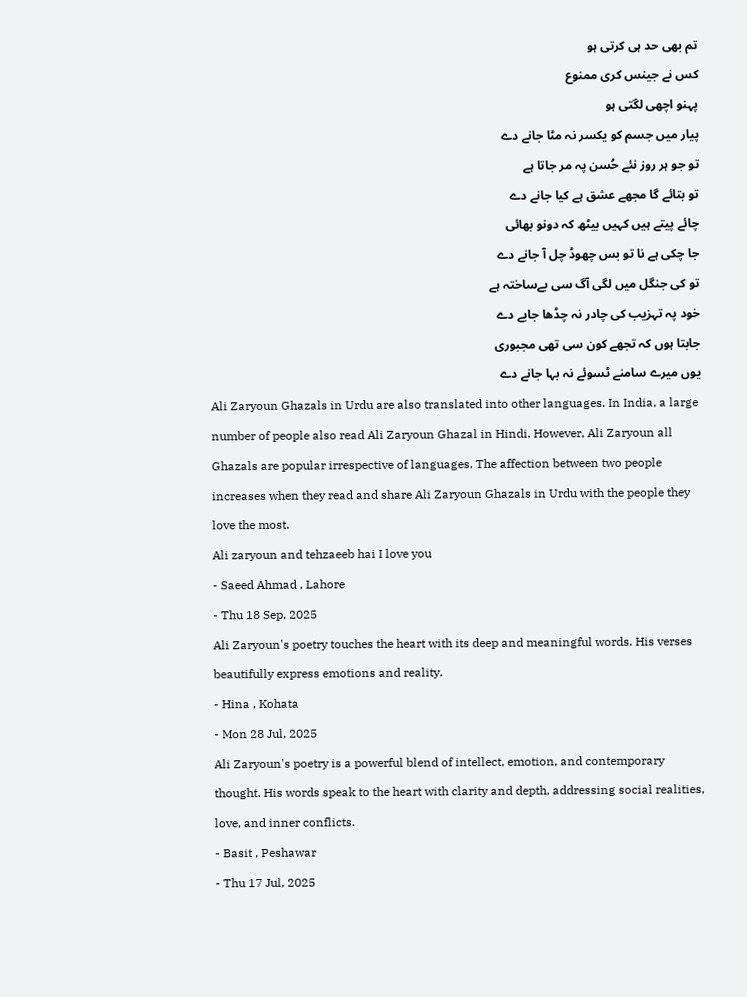تم بھی حد ہی کرتی ہو
کس نے جینس کری ممنوع
پہنو اچھی لگتی ہو
پیار میں جسم کو یکسر نہ مٹا جانے دے
تو جو ہر روز نئے حُسن پہ مر جاتا ہے
تو بتائے گا مجھے عشق ہے کیا جانے دے
چائے پیتے ہیں کہیں بیٹھ کہ دونو بھائی
جا چکی ہے نا تو بس چھوڈ چل آ جانے دے
تو کی جنگل میں لگی آگ سی بےساختہ ہے
خود پہ تہزیب کی چادر نہ چڈھا جابے دے
جابتا ہوں کہ تجھے کون سی تھی مجبوری
یوں میرے سامنے ٹسوئے نہ بہا جانے دے
Ali Zaryoun Ghazals in Urdu are also translated into other languages. In India, a large number of people also read Ali Zaryoun Ghazal in Hindi. However, Ali Zaryoun all Ghazals are popular irrespective of languages. The affection between two people increases when they read and share Ali Zaryoun Ghazals in Urdu with the people they love the most.
Ali zaryoun and tehzaeeb hai I love you
- Saeed Ahmad , Lahore
- Thu 18 Sep, 2025
Ali Zaryoun's poetry touches the heart with its deep and meaningful words. His verses beautifully express emotions and reality.
- Hina , Kohata
- Mon 28 Jul, 2025
Ali Zaryoun's poetry is a powerful blend of intellect, emotion, and contemporary thought. His words speak to the heart with clarity and depth, addressing social realities, love, and inner conflicts.
- Basit , Peshawar
- Thu 17 Jul, 2025